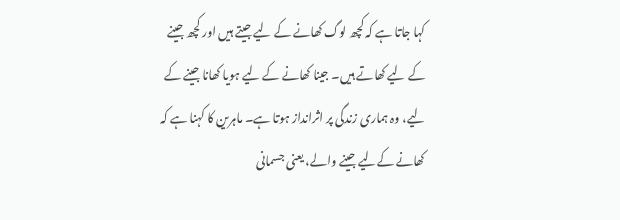کہا جاتا ہے کہ کچھ لوگ کھانے کے لیے جیتے ہیں اور کچھ جینے کے لیے کھاتے ہیں۔ جینا کھانے کے لیے ہویا کھانا جینے کے لیے، وہ ہماری زندگی پر اثرانداز ہوتا ہے۔ ماہرین کا کہنا ہے کہ کھانے کےلیے جینے والے، یعنی جسمانی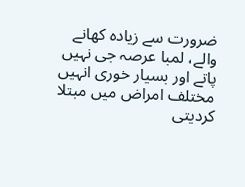ضرورت سے زیادہ کھانے والے، لمبا عرصہ جی نہیں پاتے اور بسیار خوری انہیں مختلف امراض میں مبتلا کردیتی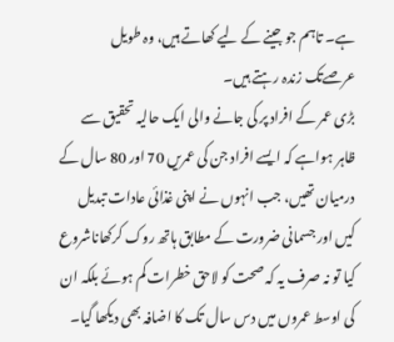ہے۔ تاہم جو جینے کے لیے کھاتے ہیں، وہ طویل عرصےتک زندہ رہتے ہیں۔
بڑی عمر کے افراد پر کی جانے والی ایک حالیہ تحقیق سے ظاہر ہواہے کہ ایسے افراد جن کی عمریں 70 اور 80 سال کے درمیان تھیں، جب انہوں نے اپنی غذائی عادات تبدیل کیں اور جسمانی ضرورت کے مطابق ہاتھ روک کرکھاناشروع کیا تو نہ صرف یہ کہ صحت کو لاحق خطرات کم ہوئے بلکہ ان کی اوسط عمروں میں دس سال تک کا اضافہ بھی دیکھا گیا۔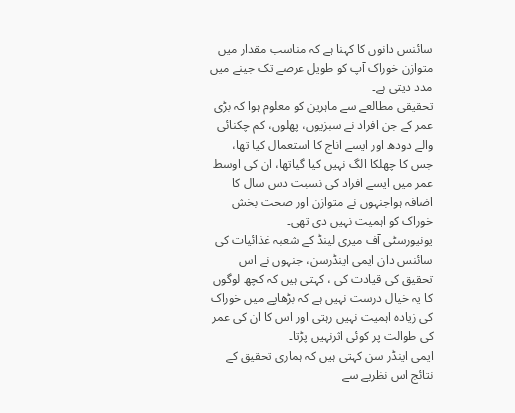سائنس دانوں کا کہنا ہے کہ مناسب مقدار میں متوازن خوراک آپ کو طویل عرصے تک جینے میں مدد دیتی ہے۔
تحقیقی مطالعے سے ماہرین کو معلوم ہوا کہ بڑی عمر کے جن افراد نے سبزیوں، پھلوں، کم چکنائی والے دودھ اور ایسے اناج کا استعمال کیا تھا، جس کا چھلکا الگ نہیں کیا گیاتھا، ان کی اوسط عمر میں ایسے افراد کی نسبت دس سال کا اضافہ ہواجنہوں نے متوازن اور صحت بخش خوراک کو اہمیت نہیں دی تھی۔
یونیورسٹی آف میری لینڈ کے شعبہ غذائیات کی سائنس دان ایمی اینڈرسن، جنہوں نے اس تحقیق کی قیادت کی ، کہتی ہیں کہ کچھ لوگوں کا یہ خیال درست نہیں ہے کہ بڑھاپے میں خوراک کی زیادہ اہمیت نہیں رہتی اور اس کا ان کی عمر کی طوالت پر کوئی اثرنہیں پڑتا۔
ایمی اینڈر سن کہتی ہیں کہ ہماری تحقیق کے نتائج اس نظریے سے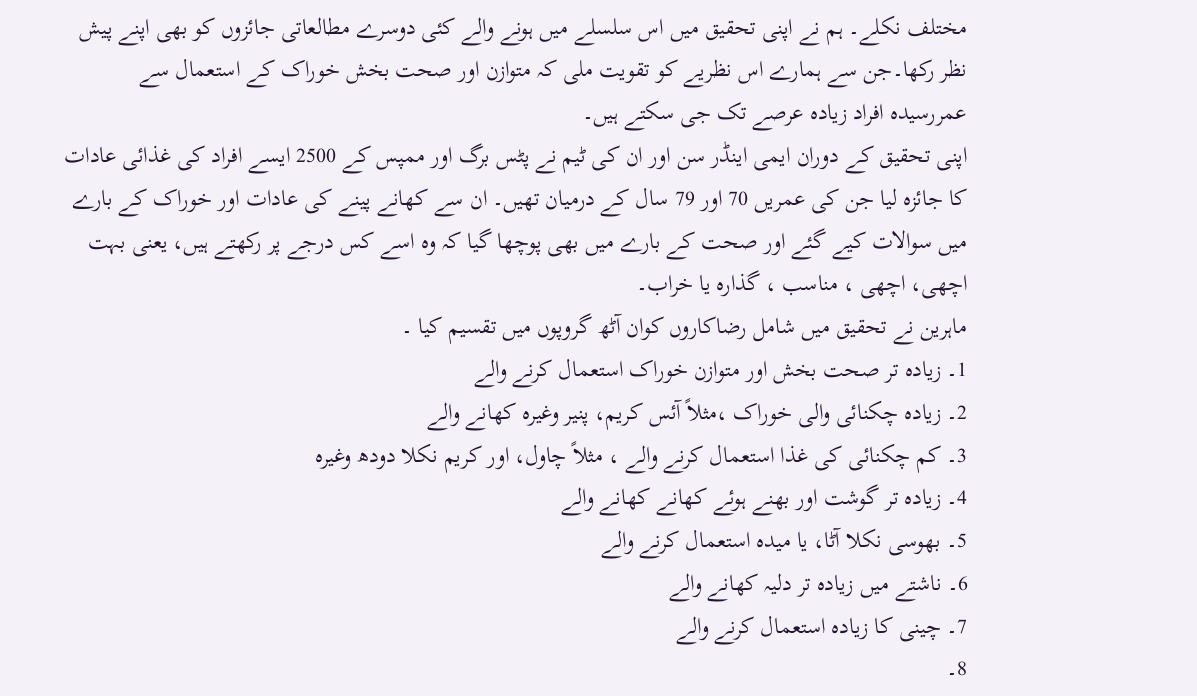مختلف نکلے۔ ہم نے اپنی تحقیق میں اس سلسلے میں ہونے والے کئی دوسرے مطالعاتی جائزوں کو بھی اپنے پیش نظر رکھا۔جن سے ہمارے اس نظریے کو تقویت ملی کہ متوازن اور صحت بخش خوراک کے استعمال سے عمررسیدہ افراد زیادہ عرصے تک جی سکتے ہیں۔
اپنی تحقیق کے دوران ایمی اینڈر سن اور ان کی ٹیم نے پٹس برگ اور ممپس کے 2500 ایسے افراد کی غذائی عادات کا جائزہ لیا جن کی عمریں 70 اور 79 سال کے درمیان تھیں۔ ان سے کھانے پینے کی عادات اور خوراک کے بارے میں سوالات کیے گئے اور صحت کے بارے میں بھی پوچھا گیا کہ وہ اسے کس درجے پر رکھتے ہیں، یعنی بہت اچھی، اچھی ، مناسب ، گذارہ یا خراب۔
ماہرین نے تحقیق میں شامل رضاکاروں کوان آٹھ گروپوں میں تقسیم کیا ۔
1۔ زیادہ تر صحت بخش اور متوازن خوراک استعمال کرنے والے
2۔ زیادہ چکنائی والی خوراک ،مثلاً آئس کریم، پنیر وغیرہ کھانے والے
3۔ کم چکنائی کی غذا استعمال کرنے والے ، مثلاً چاول، اور کریم نکلا دودھ وغیرہ
4۔ زیادہ تر گوشت اور بھنے ہوئے کھانے کھانے والے
5۔ بھوسی نکلا آٹا، یا میدہ استعمال کرنے والے
6۔ ناشتے میں زیادہ تر دلیہ کھانے والے
7۔ چینی کا زیادہ استعمال کرنے والے
8۔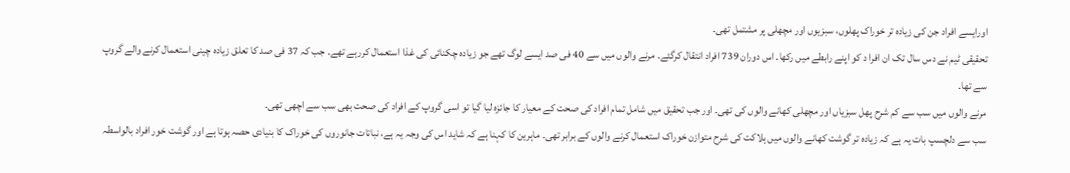اورایسے افراد جن کی زیادہ تر خوراک پھلوں، سبزیوں اور مچھلی پر مشتمل تھی۔
تحقیقی ٹیم نے دس سال تک ان افرا د کو اپنے رابطے میں رکھا۔ اس دوران 739 افراد انتقال کرگئے۔ مرنے والوں میں سے 40 فی صد ایسے لوگ تھے جو زیادہ چکنائی کی غذا استعمال کررہے تھے۔ جب کہ 37 فی صد کا تعلق زیادہ چینی استعمال کرنے والے گروپ سے تھا۔
مرنے والوں میں سب سے کم شرح پھل سبزیاں اور مچھلی کھانے والوں کی تھی۔ اور جب تحقیق میں شامل تمام افراد کی صحت کے معیار کا جائزہ لیا گیا تو اسی گروپ کے افراد کی صحت بھی سب سے اچھی تھی۔
سب سے دلچسپ بات یہ ہے کہ زیادہ تر گوشت کھانے والوں میں ہلاکت کی شرح متوازن خوراک استعمال کرنے والوں کے برابر تھی۔ ماہرین کا کہنا ہے کہ شاید اس کی وجہ یہ ہے، نباتات جانوروں کی خوراک کا بنیادی حصہ ہوتا ہے اور گوشت خور افراد بالواسطہ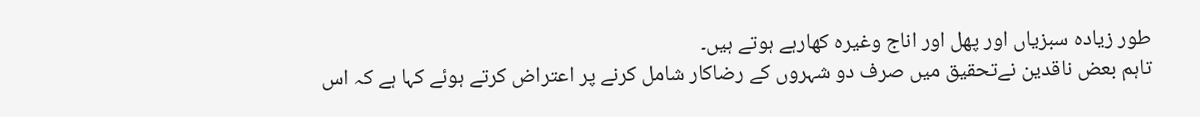طور زیادہ سبزیاں اور پھل اور اناج وغیرہ کھارہے ہوتے ہیں۔
تاہم بعض ناقدین نےتحقیق میں صرف دو شہروں کے رضاکار شامل کرنے پر اعتراض کرتے ہوئے کہا ہے کہ اس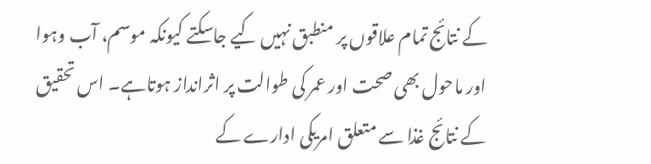کے نتائج تمام علاقوں پر منطبق نہیں کیے جاسکتے کیونکہ موسم، آب وہوا اور ماحول بھی صحت اور عمر کی طوالت پر اثرانداز ہوتاہے۔ اس تحقیق کے نتائج غذا سے متعلق امریکی ادارے کے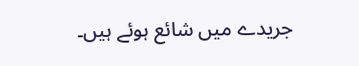جریدے میں شائع ہوئے ہیں۔